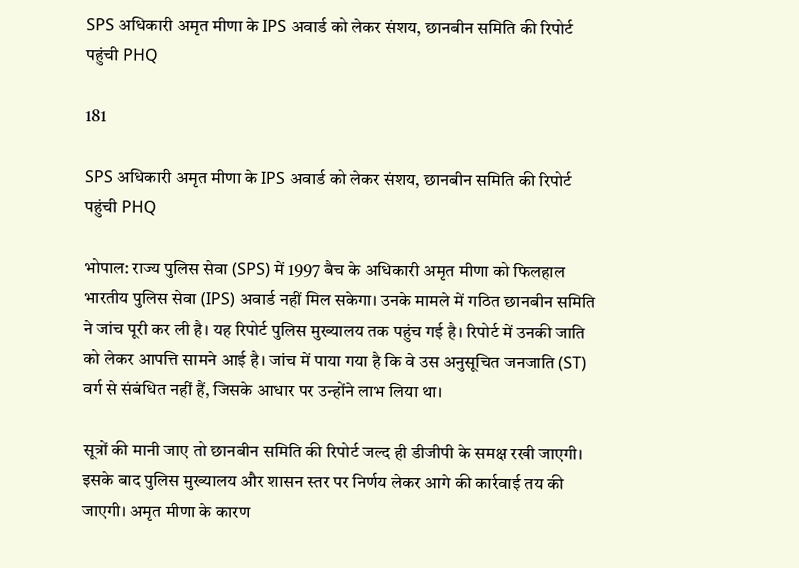SPS अधिकारी अमृत मीणा के IPS अवार्ड को लेकर संशय, छानबीन समिति की रिपोर्ट पहुंची PHQ

181

SPS अधिकारी अमृत मीणा के IPS अवार्ड को लेकर संशय, छानबीन समिति की रिपोर्ट पहुंची PHQ

भोपाल: राज्य पुलिस सेवा (SPS) में 1997 बैच के अधिकारी अमृत मीणा को फिलहाल भारतीय पुलिस सेवा (IPS) अवार्ड नहीं मिल सकेगा। उनके मामले में गठित छानबीन समिति ने जांच पूरी कर ली है। यह रिपोर्ट पुलिस मुख्यालय तक पहुंच गई है। रिपोर्ट में उनकी जाति को लेकर आपत्ति सामने आई है। जांच में पाया गया है कि वे उस अनुसूचित जनजाति (ST) वर्ग से संबंधित नहीं हैं, जिसके आधार पर उन्होंने लाभ लिया था।

सूत्रों की मानी जाए तो छानबीन समिति की रिपोर्ट जल्द ही डीजीपी के समक्ष रखी जाएगी। इसके बाद पुलिस मुख्यालय और शासन स्तर पर निर्णय लेकर आगे की कार्रवाई तय की जाएगी। अमृत मीणा के कारण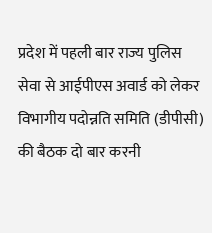प्रदेश में पहली बार राज्य पुलिस सेवा से आईपीएस अवार्ड को लेकर विभागीय पदोन्नति समिति (डीपीसी) की बैठक दो बार करनी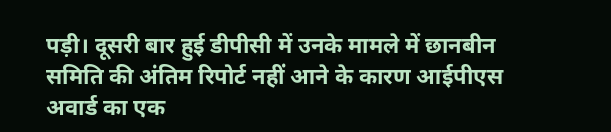पड़ी। दूसरी बार हुई डीपीसी में उनके मामले में छानबीन समिति की अंतिम रिपोर्ट नहीं आने के कारण आईपीएस अवार्ड का एक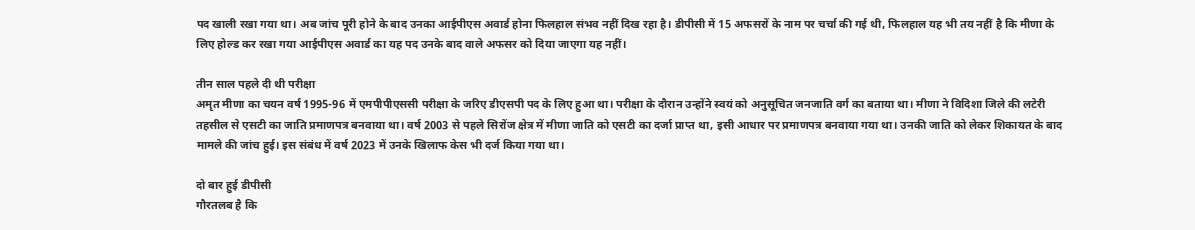पद खाली रखा गया था। अब जांच पूरी होने के बाद उनका आईपीएस अवार्ड होना फिलहाल संभव नहीं दिख रहा है। डीपीसी में 15 अफसरों के नाम पर चर्चा की गई थी, फिलहाल यह भी तय नहीं है कि मीणा के लिए होल्ड कर रखा गया आईपीएस अवार्ड का यह पद उनके बाद वाले अफसर को दिया जाएगा यह नहीं।

तीन साल पहले दी थी परीक्षा
अमृत मीणा का चयन वर्ष 1995-96 में एमपीपीएससी परीक्षा के जरिए डीएसपी पद के लिए हुआ था। परीक्षा के दौरान उन्होंने स्वयं को अनुसूचित जनजाति वर्ग का बताया था। मीणा ने विदिशा जिले की लटेरी तहसील से एसटी का जाति प्रमाणपत्र बनवाया था। वर्ष 2003 से पहले सिरोंज क्षेत्र में मीणा जाति को एसटी का दर्जा प्राप्त था, इसी आधार पर प्रमाणपत्र बनवाया गया था। उनकी जाति को लेकर शिकायत के बाद मामले की जांच हुई। इस संबंध में वर्ष 2023 में उनके खिलाफ केस भी दर्ज किया गया था।

दो बार हुई डीपीसी
गौरतलब है कि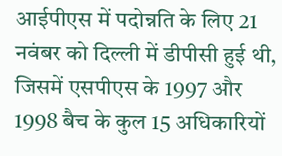आईपीएस में पदोन्नति के लिए 21 नवंबर को दिल्ली में डीपीसी हुई थी, जिसमें एसपीएस के 1997 और 1998 बैच के कुल 15 अधिकारियों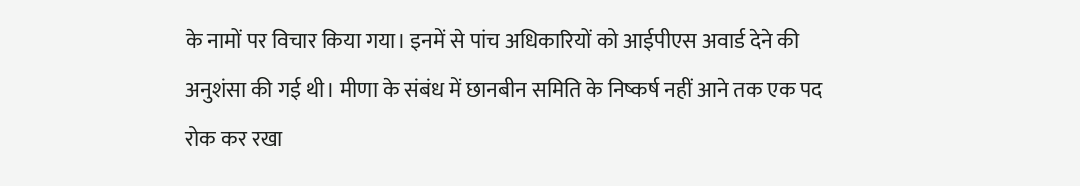के नामों पर विचार किया गया। इनमें से पांच अधिकारियों को आईपीएस अवार्ड देने की अनुशंसा की गई थी। मीणा के संबंध में छानबीन समिति के निष्कर्ष नहीं आने तक एक पद रोक कर रखा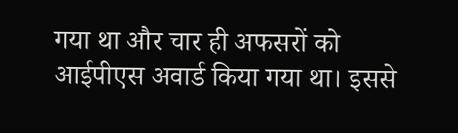गया था और चार ही अफसरों को आईपीएस अवार्ड किया गया था। इससे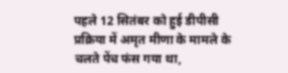पहले 12 सितंबर को हुई डीपीसी प्रक्रिया में अमृत मीणा के मामले के चलते पेंच फंस गया था,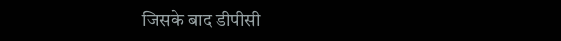जिसके बाद डीपीसी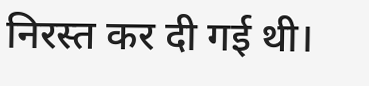निरस्त कर दी गई थी।